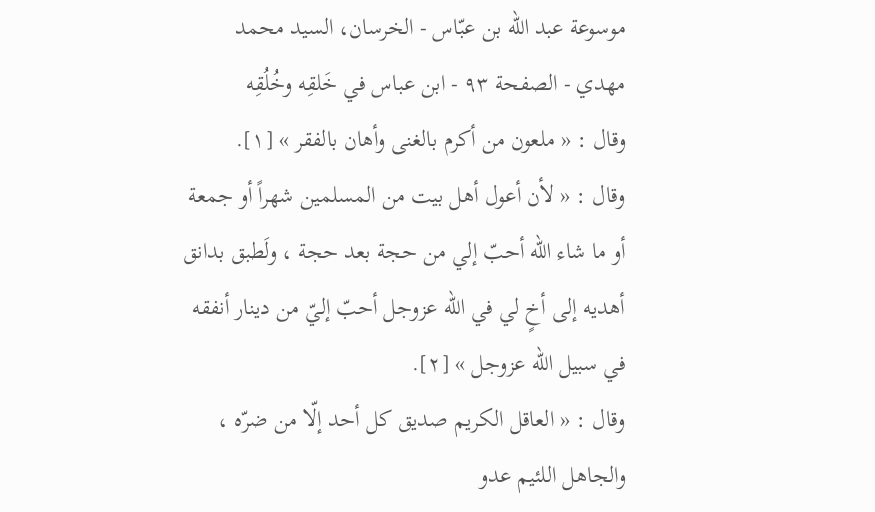موسوعة عبد الله بن عبّاس - الخرسان، السيد محمد مهدي - الصفحة ٩٣ - ابن عباس في خَلقِه وخُلُقِه
وقال : « ملعون من أكرم بالغنى وأهان بالفقر » [١].
وقال : « لأن أعول أهل بيت من المسلمين شهراً أو جمعة أو ما شاء الله أحبّ إلي من حجة بعد حجة ، ولَطبق بدانق أهديه إلى أخٍ لي في الله عزوجل أحبّ إليّ من دينار أنفقه في سبيل الله عزوجل » [٢].
وقال : « العاقل الكريم صديق كل أحد إلّا من ضرّه ، والجاهل اللئيم عدو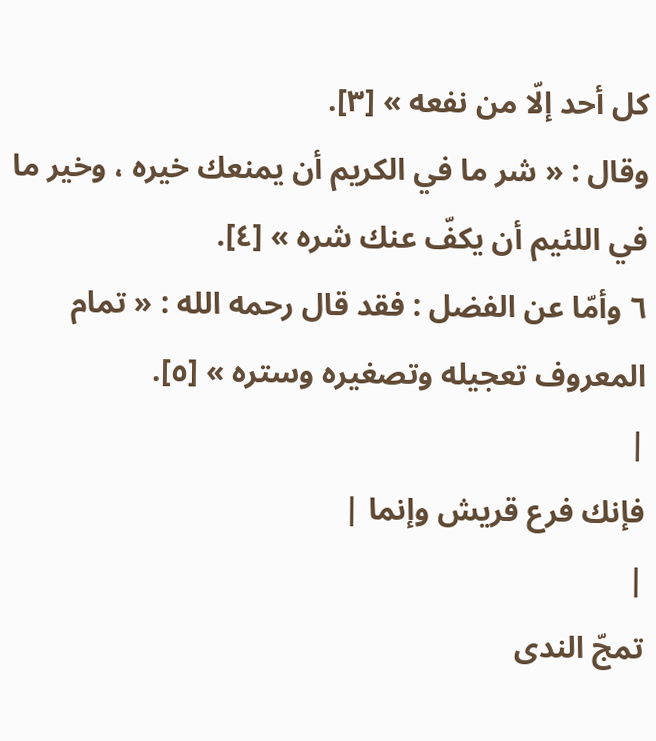كل أحد إلّا من نفعه » [٣].
وقال : « شر ما في الكريم أن يمنعك خيره ، وخير ما في اللئيم أن يكفّ عنك شره » [٤].
٦ وأمّا عن الفضل : فقد قال رحمه الله : « تمام المعروف تعجيله وتصغيره وستره » [٥].
|
فإنك فرع قريش وإنما |
|
تمجّ الندى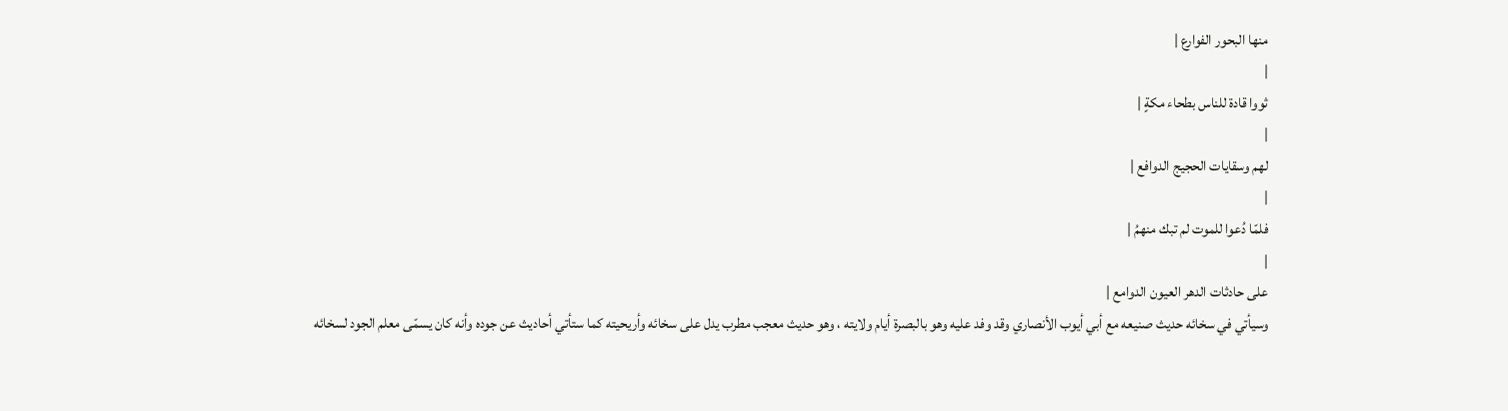منها البحور الفوارع |
|
ثووا قادة للناس بطحاء مكةٍ |
|
لهم وسقايات الحجيج الدوافع |
|
فلمّا دُعوا للموت لم تبك منهمُ |
|
على حادثات الدهر العيون الدوامع |
وسيأتي في سخائه حديث صنيعه مع أبي أيوب الأنصاري وقد وفد عليه وهو بالبصرة أيام ولايته ، وهو حديث معجب مطرب يدل على سخائه وأريحيته كما ستأتي أحاديث عن جوده وأنه كان يسمّى معلم الجود لسخائه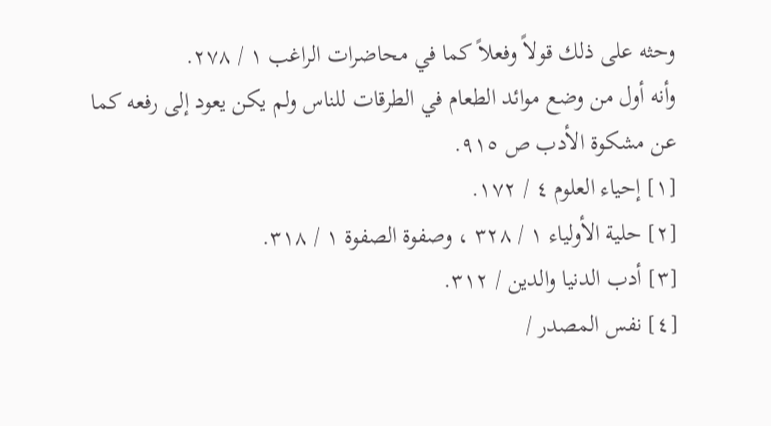وحثه على ذلك قولاً وفعلاً كما في محاضرات الراغب ١ / ٢٧٨.
وأنه أول من وضع موائد الطعام في الطرقات للناس ولم يكن يعود إلى رفعه كما عن مشكوة الأدب ص ٩١٥.
[١] إحياء العلوم ٤ / ١٧٢.
[٢] حلية الأولياء ١ / ٣٢٨ ، وصفوة الصفوة ١ / ٣١٨.
[٣] أدب الدنيا والدين / ٣١٢.
[٤] نفس المصدر /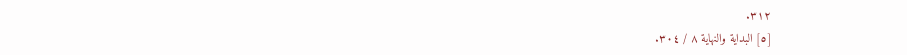٣١٢.
[٥] البداية والنهاية ٨ / ٣٠٤.